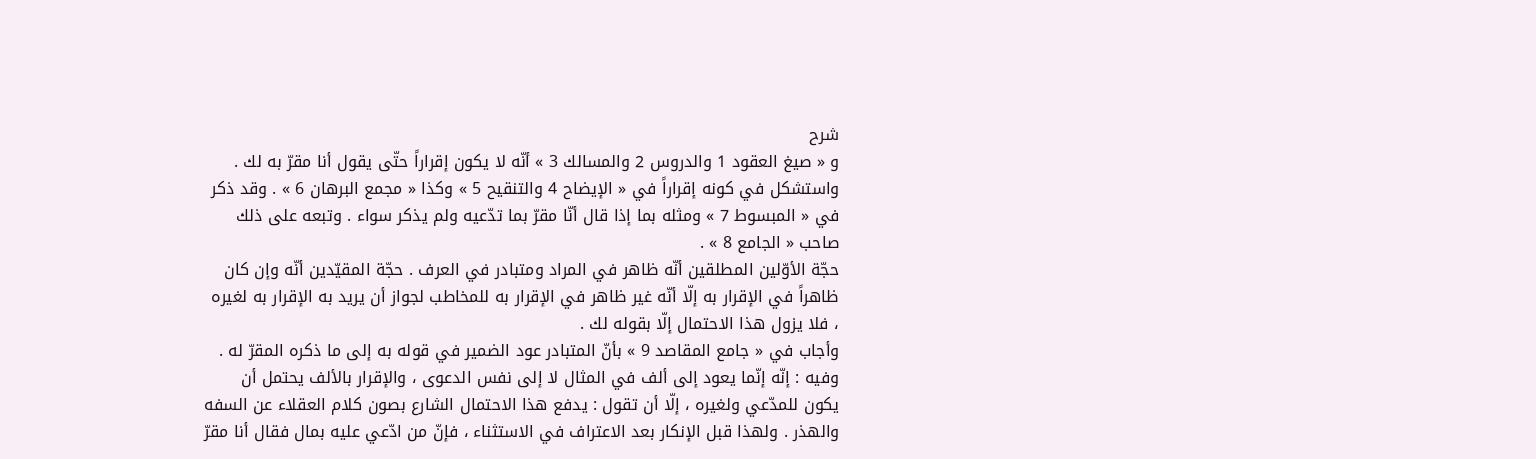شرح
و « صيغ العقود 1 والدروس 2 والمسالك 3 » أنّه لا يكون إقراراً حتّى يقول أنا مقرّ به لك . واستشكل في كونه إقراراً في « الإيضاح 4 والتنقيح 5 » وكذا « مجمع البرهان 6 » . وقد ذكر في « المبسوط 7 » ومثله بما إذا قال أنّا مقرّ بما تدّعيه ولم يذكر سواء . وتبعه على ذلك صاحب « الجامع 8 » .
حجّة الأوّلين المطلقين أنّه ظاهر في المراد ومتبادر في العرف . حجّة المقيّدين أنّه وإن كان ظاهراً في الإقرار به إلّا أنّه غير ظاهر في الإقرار به للمخاطب لجواز أن يريد به الإقرار به لغيره ، فلا يزول هذا الاحتمال إلّا بقوله لك .
وأجاب في « جامع المقاصد 9 » بأنّ المتبادر عود الضمير في قوله به إلى ما ذكره المقرّ له . وفيه : إنّه إنّما يعود إلى ألف في المثال لا إلى نفس الدعوى ، والإقرار بالألف يحتمل أن يكون للمدّعي ولغيره ، إلّا أن تقول : يدفع هذا الاحتمال الشارع بصون كلام العقلاء عن السفه والهذر . ولهذا قبل الإنكار بعد الاعتراف في الاستثناء ، فإنّ من ادّعي عليه بمال فقال أنا مقرّ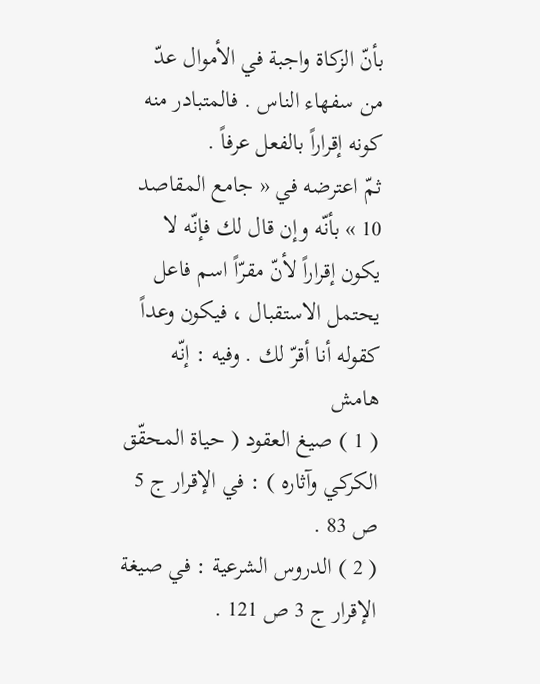بأنّ الزكاة واجبة في الأموال عدّ من سفهاء الناس . فالمتبادر منه كونه إقراراً بالفعل عرفاً .
ثمّ اعترضه في « جامع المقاصد 10 » بأنّه وإن قال لك فإنّه لا يكون إقراراً لأنّ مقرّاً اسم فاعل يحتمل الاستقبال ، فيكون وعداً كقوله أنا أقرّ لك . وفيه : إنّه
هامش
( 1 ) صيغ العقود ( حياة المحقّق الكركي وآثاره ) : في الإقرار ج 5 ص 83 .
( 2 ) الدروس الشرعية : في صيغة الإقرار ج 3 ص 121 .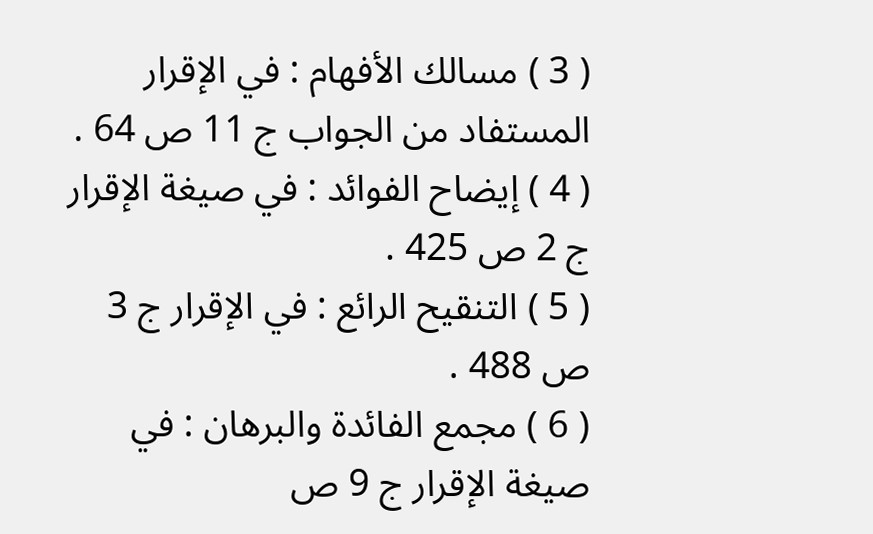( 3 ) مسالك الأفهام : في الإقرار المستفاد من الجواب ج 11 ص 64 .
( 4 ) إيضاح الفوائد : في صيغة الإقرار ج 2 ص 425 .
( 5 ) التنقيح الرائع : في الإقرار ج 3 ص 488 .
( 6 ) مجمع الفائدة والبرهان : في صيغة الإقرار ج 9 ص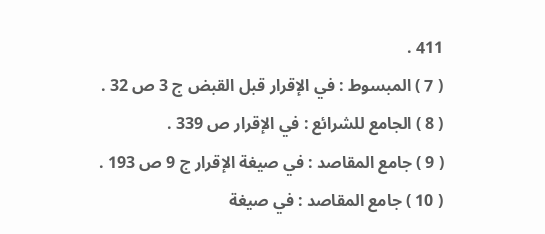411 .
( 7 ) المبسوط : في الإقرار قبل القبض ج 3 ص 32 .
( 8 ) الجامع للشرائع : في الإقرار ص 339 .
( 9 ) جامع المقاصد : في صيغة الإقرار ج 9 ص 193 .
( 10 ) جامع المقاصد : في صيغة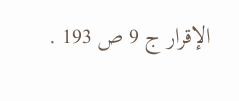الإقرار ج 9 ص 193 .